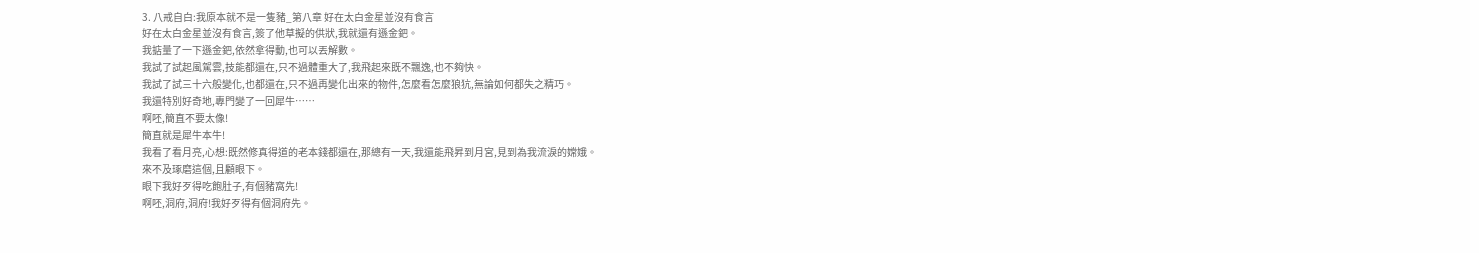3. 八戒自白:我原本就不是一隻豬_第八章 好在太白金星並沒有食言
好在太白金星並沒有食言,簽了他草擬的供狀,我就還有遜金鈀。
我掂量了一下遜金鈀,依然拿得動,也可以丟解數。
我試了試起風駕雲,技能都還在,只不過體重大了,我飛起來既不飄逸,也不夠快。
我試了試三十六般變化,也都還在,只不過再變化出來的物件,怎麼看怎麼狼犺,無論如何都失之精巧。
我還特別好奇地,專門變了一回犀牛……
啊呸,簡直不要太像!
簡直就是犀牛本牛!
我看了看月亮,心想:既然修真得道的老本錢都還在,那總有一天,我還能飛昇到月宮,見到為我流淚的嫦娥。
來不及琢磨這個,且顧眼下。
眼下我好歹得吃飽肚子,有個豬窩先!
啊呸,洞府,洞府!我好歹得有個洞府先。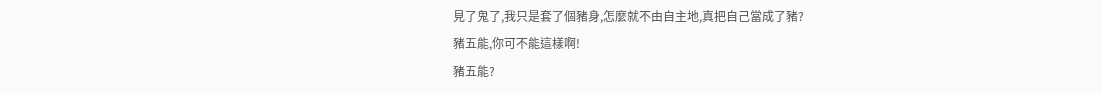見了鬼了,我只是套了個豬身,怎麼就不由自主地,真把自己當成了豬?
豬五能,你可不能這樣啊!
豬五能?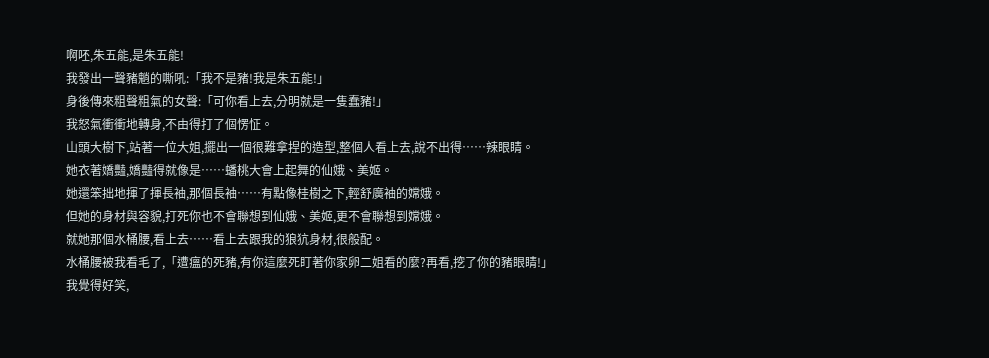啊呸,朱五能,是朱五能!
我發出一聲豬魈的嘶吼:「我不是豬!我是朱五能!」
身後傳來粗聲粗氣的女聲:「可你看上去,分明就是一隻蠢豬!」
我怒氣衝衝地轉身,不由得打了個愣怔。
山頭大樹下,站著一位大姐,擺出一個很難拿捏的造型,整個人看上去,說不出得……辣眼睛。
她衣著嬌豔,嬌豔得就像是……蟠桃大會上起舞的仙娥、美姬。
她還笨拙地揮了揮長袖,那個長袖……有點像桂樹之下,輕舒廣袖的嫦娥。
但她的身材與容貌,打死你也不會聯想到仙娥、美姬,更不會聯想到嫦娥。
就她那個水桶腰,看上去……看上去跟我的狼犺身材,很般配。
水桶腰被我看毛了,「遭瘟的死豬,有你這麼死盯著你家卵二姐看的麼?再看,挖了你的豬眼睛!」
我覺得好笑,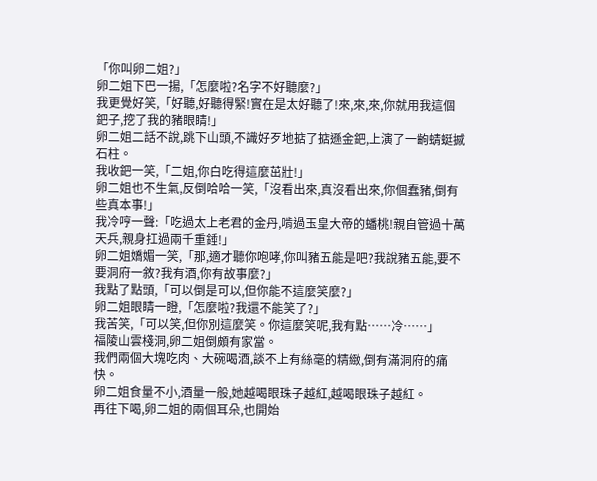「你叫卵二姐?」
卵二姐下巴一揚,「怎麼啦?名字不好聽麼?」
我更覺好笑,「好聽,好聽得緊!實在是太好聽了!來,來,來,你就用我這個鈀子,挖了我的豬眼睛!」
卵二姐二話不說,跳下山頭,不識好歹地掂了掂遜金鈀,上演了一齣蜻蜓撼石柱。
我收鈀一笑,「二姐,你白吃得這麼茁壯!」
卵二姐也不生氣,反倒哈哈一笑,「沒看出來,真沒看出來,你個蠢豬,倒有些真本事!」
我冷哼一聲:「吃過太上老君的金丹,啃過玉皇大帝的蟠桃!親自管過十萬天兵,親身扛過兩千重錘!」
卵二姐嬌媚一笑,「那,適才聽你咆哮,你叫豬五能是吧?我說豬五能,要不要洞府一敘?我有酒,你有故事麼?」
我點了點頭,「可以倒是可以,但你能不這麼笑麼?」
卵二姐眼睛一瞪,「怎麼啦?我還不能笑了?」
我苦笑,「可以笑,但你別這麼笑。你這麼笑呢,我有點……冷……」
福陵山雲棧洞,卵二姐倒頗有家當。
我們兩個大塊吃肉、大碗喝酒,談不上有絲毫的精緻,倒有滿洞府的痛快。
卵二姐食量不小,酒量一般,她越喝眼珠子越紅,越喝眼珠子越紅。
再往下喝,卵二姐的兩個耳朵,也開始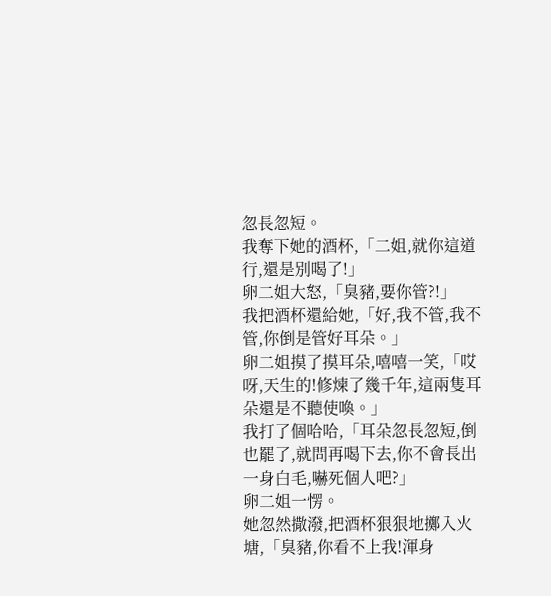忽長忽短。
我奪下她的酒杯,「二姐,就你這道行,還是別喝了!」
卵二姐大怒,「臭豬,要你管?!」
我把酒杯還給她,「好,我不管,我不管,你倒是管好耳朵。」
卵二姐摸了摸耳朵,嘻嘻一笑,「哎呀,天生的!修煉了幾千年,這兩隻耳朵還是不聽使喚。」
我打了個哈哈,「耳朵忽長忽短,倒也罷了,就問再喝下去,你不會長出一身白毛,嚇死個人吧?」
卵二姐一愣。
她忽然撒潑,把酒杯狠狠地擲入火塘,「臭豬,你看不上我!渾身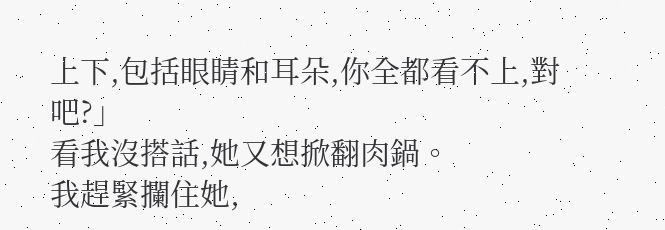上下,包括眼睛和耳朵,你全都看不上,對吧?」
看我沒搭話,她又想掀翻肉鍋。
我趕緊攔住她,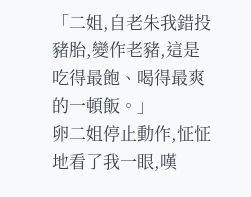「二姐,自老朱我錯投豬胎,變作老豬,這是吃得最飽、喝得最爽的一頓飯。」
卵二姐停止動作,怔怔地看了我一眼,嘆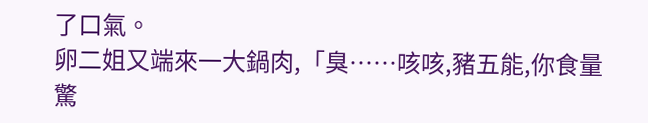了口氣。
卵二姐又端來一大鍋肉,「臭……咳咳,豬五能,你食量驚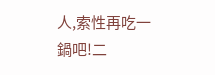人,索性再吃一鍋吧!二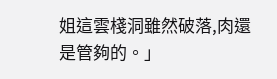姐這雲棧洞雖然破落,肉還是管夠的。」